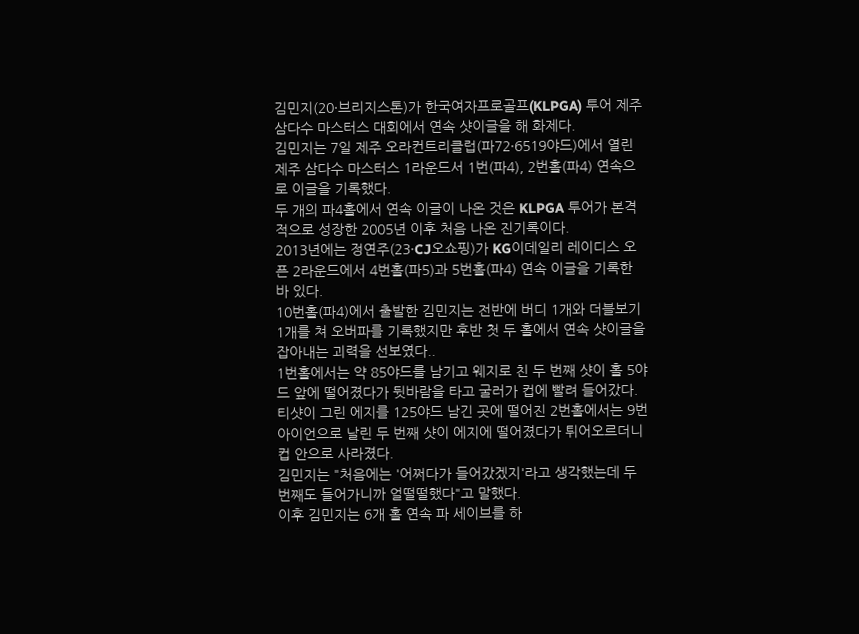김민지(20·브리지스톤)가 한국여자프로골프(KLPGA) 투어 제주 삼다수 마스터스 대회에서 연속 샷이글을 해 화제다.
김민지는 7일 제주 오라컨트리클럽(파72·6519야드)에서 열린 제주 삼다수 마스터스 1라운드서 1번(파4), 2번홀(파4) 연속으로 이글을 기록했다.
두 개의 파4홀에서 연속 이글이 나온 것은 KLPGA 투어가 본격적으로 성장한 2005년 이후 처음 나온 진기록이다.
2013년에는 정연주(23·CJ오쇼핑)가 KG이데일리 레이디스 오픈 2라운드에서 4번홀(파5)과 5번홀(파4) 연속 이글을 기록한 바 있다.
10번홀(파4)에서 출발한 김민지는 전반에 버디 1개와 더블보기 1개를 쳐 오버파를 기록했지만 후반 첫 두 홀에서 연속 샷이글을 잡아내는 괴력을 선보였다..
1번홀에서는 약 85야드를 남기고 웨지로 친 두 번째 샷이 홀 5야드 앞에 떨어졌다가 뒷바람을 타고 굴러가 컵에 빨려 들어갔다.
티샷이 그린 에지를 125야드 남긴 곳에 떨어진 2번홀에서는 9번 아이언으로 날린 두 번째 샷이 에지에 떨어졌다가 튀어오르더니 컵 안으로 사라졌다.
김민지는 "처음에는 '어쩌다가 들어갔겠지'라고 생각했는데 두 번째도 들어가니까 얼떨떨했다"고 말했다.
이후 김민지는 6개 홀 연속 파 세이브를 하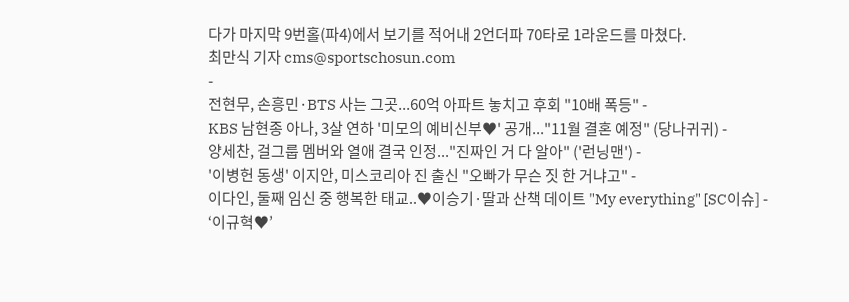다가 마지막 9번홀(파4)에서 보기를 적어내 2언더파 70타로 1라운드를 마쳤다.
최만식 기자 cms@sportschosun.com
-
전현무, 손흥민·BTS 사는 그곳...60억 아파트 놓치고 후회 "10배 폭등" -
KBS 남현종 아나, 3살 연하 '미모의 예비신부♥' 공개..."11월 결혼 예정" (당나귀귀) -
양세찬, 걸그룹 멤버와 열애 결국 인정..."진짜인 거 다 알아" ('런닝맨') -
'이병헌 동생' 이지안, 미스코리아 진 출신 "오빠가 무슨 짓 한 거냐고" -
이다인, 둘째 임신 중 행복한 태교..♥이승기·딸과 산책 데이트 "My everything" [SC이슈] -
‘이규혁♥’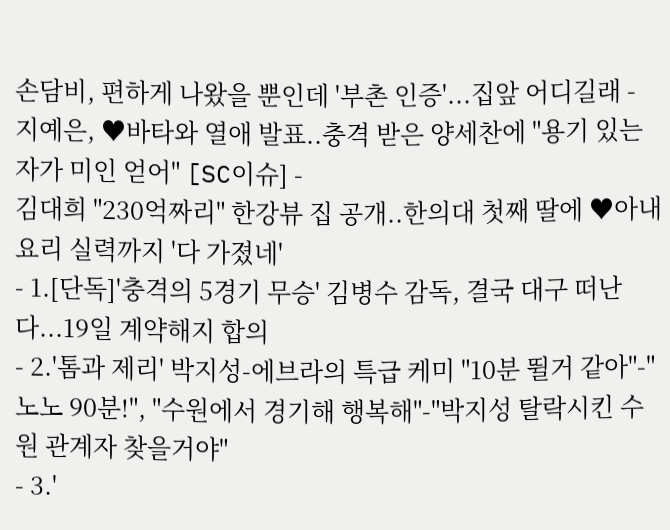손담비, 편하게 나왔을 뿐인데 '부촌 인증'...집앞 어디길래 -
지예은, ♥바타와 열애 발표..충격 받은 양세찬에 "용기 있는 자가 미인 얻어" [SC이슈] -
김대희 "230억짜리" 한강뷰 집 공개..한의대 첫째 딸에 ♥아내 요리 실력까지 '다 가졌네'
- 1.[단독]'충격의 5경기 무승' 김병수 감독, 결국 대구 떠난다...19일 계약해지 합의
- 2.'톰과 제리' 박지성-에브라의 특급 케미 "10분 뛸거 같아"-"노노 90분!", "수원에서 경기해 행복해"-"박지성 탈락시킨 수원 관계자 찾을거야"
- 3.'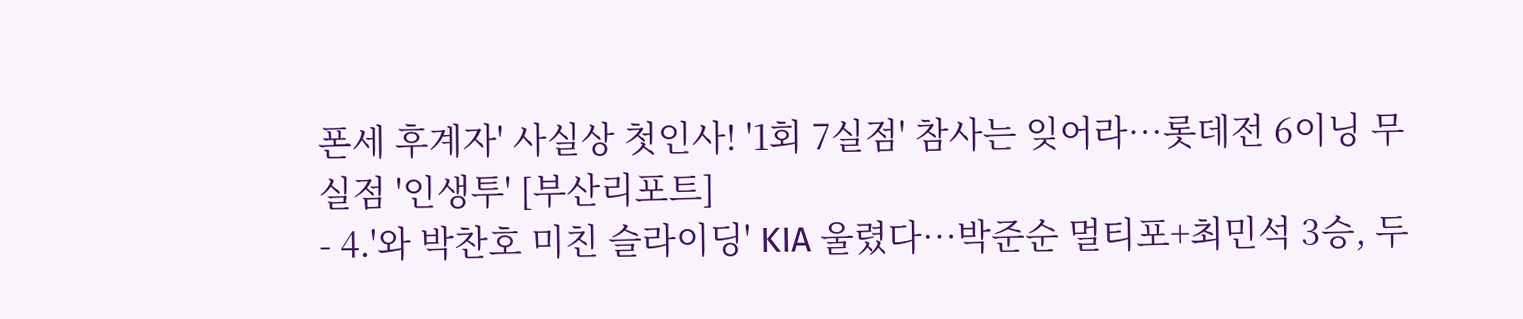폰세 후계자' 사실상 첫인사! '1회 7실점' 참사는 잊어라…롯데전 6이닝 무실점 '인생투' [부산리포트]
- 4.'와 박찬호 미친 슬라이딩' KIA 울렸다…박준순 멀티포+최민석 3승, 두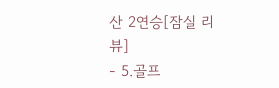산 2연승[잠실 리뷰]
- 5.골프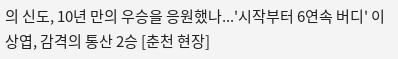의 신도, 10년 만의 우승을 응원했나...'시작부터 6연속 버디' 이상엽, 감격의 통산 2승 [춘천 현장]